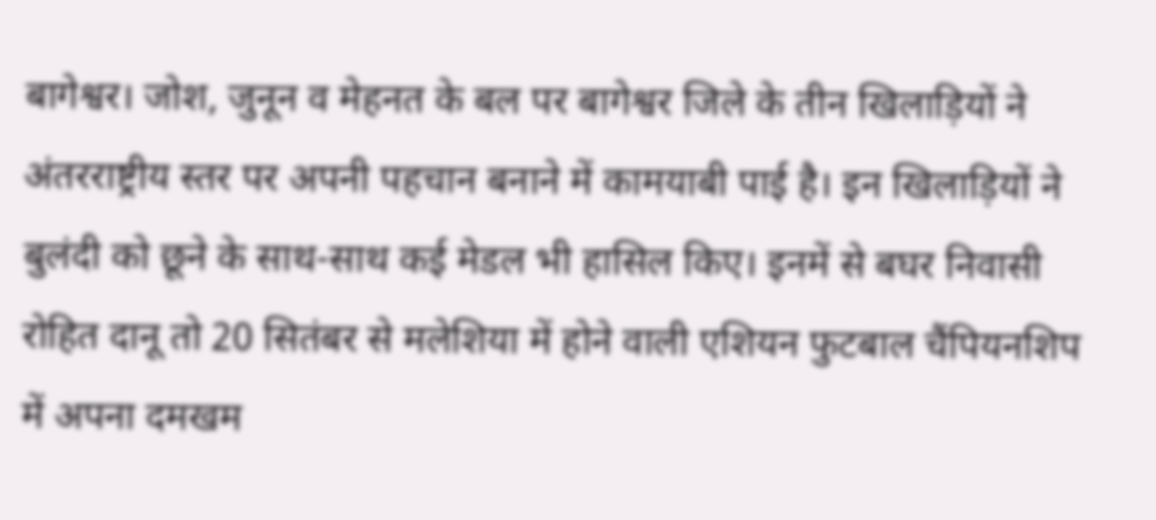बागेश्वर। जोश, जुनून व मेहनत के बल पर बागेश्वर जिले के तीन खिलाड़ियों ने अंतरराष्ट्रीय स्तर पर अपनी पहचान बनाने में कामयाबी पाई है। इन खिलाड़ियों ने बुलंदी को छूने के साथ-साथ कई मेडल भी हासिल किए। इनमें से बघर निवासी रोहित दानू तो 20 सितंबर से मलेशिया में होने वाली एशियन फुटबाल चैंपियनशिप में अपना दमखम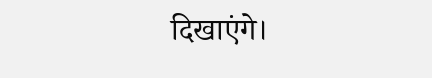दिखाएंगे।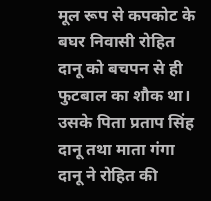मूल रूप से कपकोट के बघर निवासी रोहित दानू को बचपन से ही फुटबाल का शौक था। उसके पिता प्रताप सिंह दानू तथा माता गंगा दानू ने रोहित की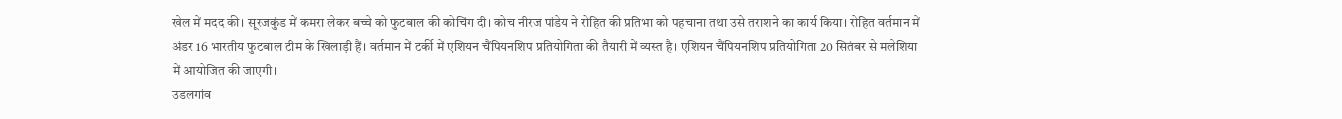खेल में मदद की। सूरजकुंड में कमरा लेकर बच्चे को फुटबाल की कोचिंग दी। कोच नीरज पांडेय ने रोहित की प्रतिभा को पहचाना तथा उसे तराशने का कार्य किया। रोहित वर्तमान में अंडर 16 भारतीय फुटबाल टीम के खिलाड़ी हैं। वर्तमान में टर्की में एशियन चैंपियनशिप प्रतियोगिता की तैयारी में व्यस्त है। एशियन चैंपियनशिप प्रतियोगिता 20 सितंबर से मलेशिया में आयोजित की जाएगी।
उडलगांव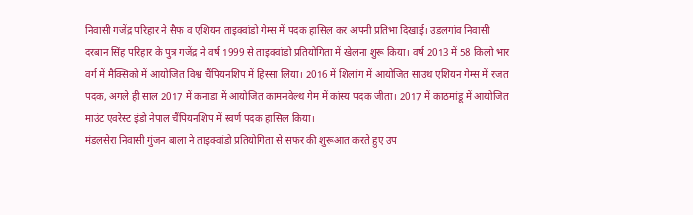निवासी गजेंद्र परिहार ने सैफ व एशियन ताइक्वांडो गेम्स में पदक हासिल कर अपनी प्रतिभा दिखाई। उडलगांव निवासी दरबान सिंह परिहार के पुत्र गजेंद्र ने वर्ष 1999 से ताइक्वांडो प्रतियोगिता में खेलना शुरू किया। वर्ष 2013 में 58 किलो भार वर्ग में मैक्सिको में आयोजित विश्व चैंपियनशिप में हिस्सा लिया। 2016 में शिलांग में आयोजित साउथ एशियन गेम्स में रजत पदक, अगले ही साल 2017 में कनाडा में आयोजित कामनवेल्थ गेम में कांस्य पदक जीता। 2017 में काठमांडू में आयोजित माउंट एवरेस्ट इंडो नेपाल चैंपियनशिप में स्वर्ण पदक हासिल किया।
मंडलसेरा निवासी गुंजन बाला ने ताइक्वांडो प्रतियोगिता से सफर की शुरूआत करते हुए उप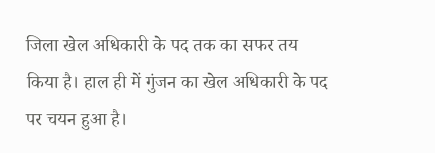जिला खेल अधिकारी के पद तक का सफर तय किया है। हाल ही में गुंजन का खेल अधिकारी के पद पर चयन हुआ है।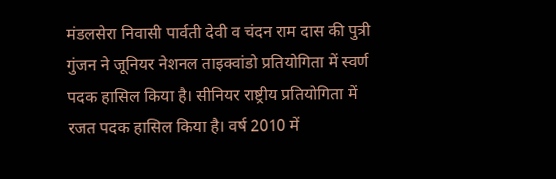मंडलसेरा निवासी पार्वती देवी व चंदन राम दास की पुत्री गुंजन ने जूनियर नेशनल ताइक्वांडो प्रतियोगिता में स्वर्ण पदक हासिल किया है। सीनियर राष्ट्रीय प्रतियोगिता में रजत पदक हासिल किया है। वर्ष 2010 में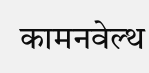कामनवेल्थ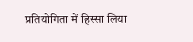प्रतियोगिता में हिस्सा लिया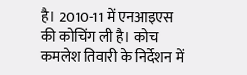है। 2010-11 में एनआइएस की कोचिंग ली है। कोच कमलेश तिवारी के निर्देशन में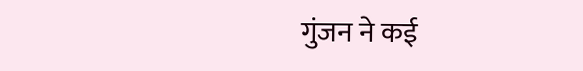गुंजन ने कई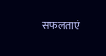सफलताएं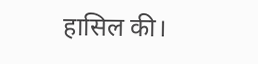हासिल की।